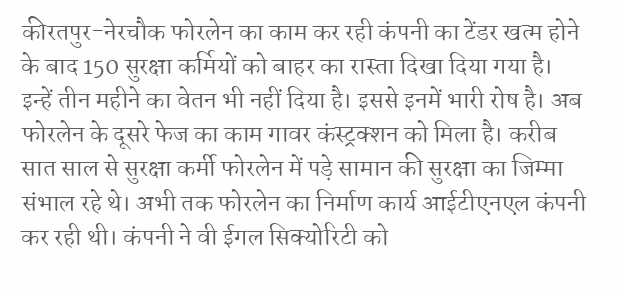कीरतपुर-नेरचौक फोरलेन का काम कर रही कंपनी का टेंडर खत्म होने के बाद 150 सुरक्षा कर्मियों को बाहर का रास्ता दिखा दिया गया है। इन्हें तीन महीने का वेतन भी नहीं दिया है। इससे इनमें भारी रोष है। अब फोरलेन के दूसरे फेज का काम गावर कंस्ट्रक्शन को मिला है। करीब सात साल से सुरक्षा कर्मी फोरलेन में पड़े सामान की सुरक्षा का जिम्मा संभाल रहे थे। अभी तक फोरलेन का निर्माण कार्य आईटीएनएल कंपनी कर रही थी। कंपनी ने वी ईगल सिक्योरिटी को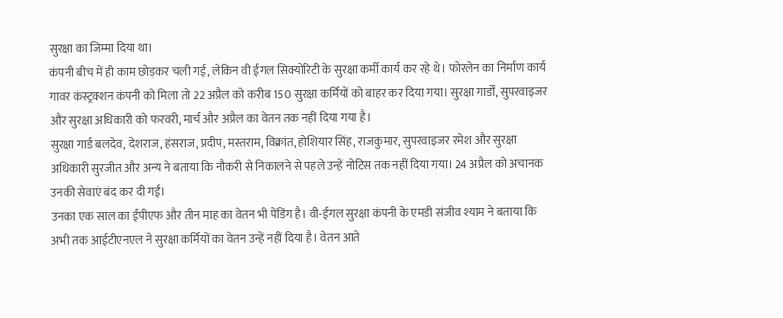सुरक्षा का जिम्मा दिया था।
कंपनी बीच में ही काम छोड़कर चली गई, लेकिन वी ईगल सिक्योरिटी के सुरक्षा कर्मी कार्य कर रहे थे। फोरलेन का निर्माण कार्य गावर कंस्ट्रक्शन कंपनी को मिला तो 22 अप्रैल को करीब 150 सुरक्षा कर्मियों को बाहर कर दिया गया। सुरक्षा गार्डों, सुपरवाइजर और सुरक्षा अधिकारी को फरवरी, मार्च और अप्रैल का वेतन तक नहीं दिया गया है।
सुरक्षा गार्ड बलदेव, देशराज, हंसराज, प्रदीप, मस्तराम, विक्रांत, होशियार सिंह, राजकुमार, सुपरवाइजर रमेश और सुरक्षा अधिकारी सुरजीत और अन्य ने बताया कि नौकरी से निकालने से पहले उन्हें नोटिस तक नहीं दिया गया। 24 अप्रैल को अचानक उनकी सेवाएं बंद कर दी गईं।
उनका एक साल का ईपीएफ और तीन माह का वेतन भी पेंडिंग है। वी-ईगल सुरक्षा कंपनी के एमडी संजीव श्याम ने बताया कि अभी तक आईटीएनएल ने सुरक्षा कर्मियों का वेतन उन्हें नहीं दिया है। वेतन आते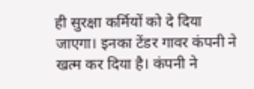ही सुरक्षा कर्मियों को दे दिया जाएगा। इनका टेंडर गावर कंपनी ने खत्म कर दिया है। कंपनी ने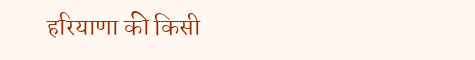हरियाणा की किसी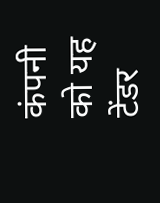कंपनी को यह टेंडर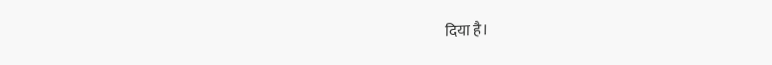दिया है।